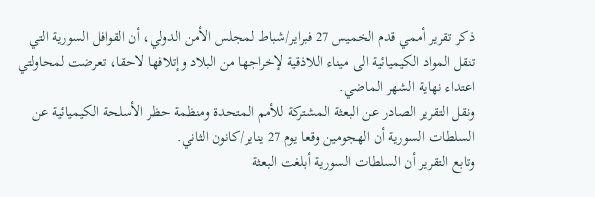ذكر تقرير أممي قدم الخميس 27 فبراير/شباط لمجلس الأمن الدولي، أن القوافل السورية التي تنقل المواد الكيميائية الى ميناء اللاذقية لإخراجها من البلاد وإتلافها لاحقا، تعرضت لمحاولتي اعتداء نهاية الشهر الماضي.
ونقل التقرير الصادر عن البعثة المشتركة للأمم المتحدة ومنظمة حظر الأسلحة الكيميائية عن السلطات السورية أن الهجومين وقعا يوم 27 يناير/كانون الثاني.
وتابع التقرير أن السلطات السورية أبلغت البعثة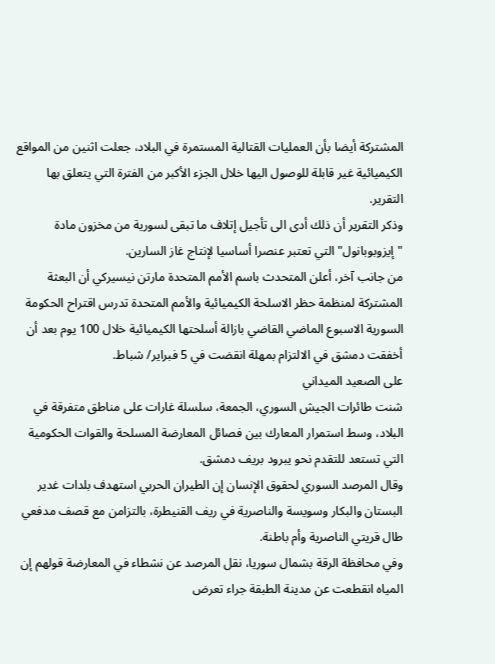المشتركة أيضا بأن العمليات القتالية المستمرة في البلاد، جعلت اثنين من المواقع الكيميائية غير قابلة للوصول اليها خلال الجزء الأكبر من الفترة التي يتعلق بها التقرير.
وذكر التقرير أن ذلك أدى الى تأجيل إتلاف ما تبقى لسورية من مخزون مادة "إيزوبوبانول" التي تعتبر عنصرا أساسيا لإنتاج غاز السارين.
من جانب آخر، أعلن المتحدث باسم الأمم المتحدة مارتن نيسيركي أن البعثة المشتركة لمنظمة حظر الاسلحة الكيميائية والأمم المتحدة تدرس اقتراح الحكومة السورية الاسبوع الماضي القاضي بازالة أسلحتها الكيميائية خلال 100 يوم بعد أن أخفقت دمشق في الالتزام بمهلة انقضت في 5 فبراير/ شباط.
على الصعيد الميداني
شنت طائرات الجيش السوري، الجمعة، سلسلة غارات على مناطق متفرقة في البلاد، وسط استمرار المعارك بين فصائل المعارضة المسلحة والقوات الحكومية التي تستعد للتقدم نحو يبرود بريف دمشق.
وقال المرصد السوري لحقوق الإنسان إن الطيران الحربي استهدف بلدات غدير البستان والبكار وسويسة والناصرية في ريف القنيطرة، بالتزامن مع قصف مدفعي طال قريتي الناصرية وأم باطنة.
وفي محافظة الرقة بشمال سوريا، نقل المرصد عن نشطاء في المعارضة قولهم إن المياه انقطعت عن مدينة الطبقة جراء تعرض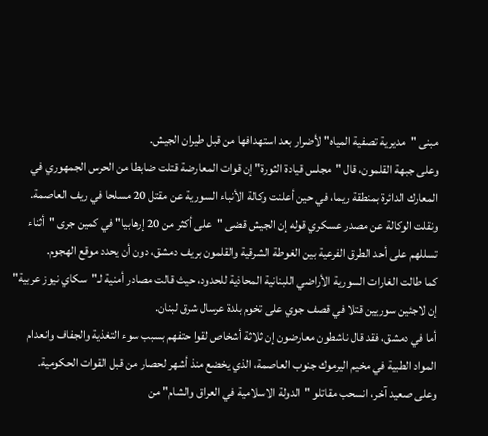مبنى "مديرية تصفية المياه" لأضرار بعد استهدافها من قبل طيران الجيش.
وعلى جبهة القلمون، قال "مجلس قيادة الثورة" إن قوات المعارضة قتلت ضابطا من الحرس الجمهوري في المعارك الدائرة بمنطقة ريما، في حين أعلنت وكالة الأنباء السورية عن مقتل 20 مسلحا في ريف العاصمة.
ونقلت الوكالة عن مصدر عسكري قوله إن الجيش قضى "على أكثر من 20 إرهابيا" في كمين جرى "أثناء تسللهم على أحد الطرق الفرعية بين الغوطة الشرقية والقلمون بريف دمشق، دون أن يحدد موقع الهجوم.
كما طالت الغارات السورية الأراضي اللبنانية المحاذية للحدود، حيث قالت مصادر أمنية لـ"سكاي نيوز عربية" إن لاجئين سوريين قتلا في قصف جوي على تخوم بلدة عرسال شرق لبنان.
أما في دمشق، فقد قال ناشطون معارضون إن ثلاثة أشخاص لقوا حتفهم بسبب سوء التغذية والجفاف وانعدام المواد الطبية في مخيم اليرموك جنوب العاصمة، الذي يخضع منذ أشهر لحصار من قبل القوات الحكومية.
وعلى صعيد آخر، انسحب مقاتلو "الدولة الاسلامية في العراق والشام" من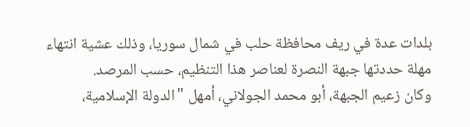بلدات عدة في ريف محافظة حلب في شمال سوريا، وذلك عشية انتهاء مهلة حددتها جبهة النصرة لعناصر هذا التنظيم، حسب المرصد.
وكان زعيم الجبهة، أبو محمد الجولاني، أمهل "الدولة الإسلامية،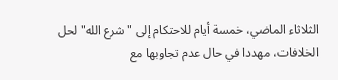الثلاثاء الماضي، خمسة أيام للاحتكام إلى "شرع الله" لحل الخلافات، مهددا في حال عدم تجاوبها مع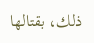ذلك، بقتالها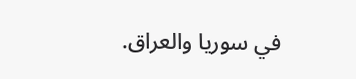في سوريا والعراق.